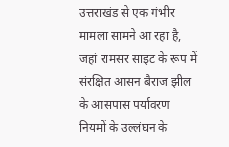उत्तराखंड से एक गंभीर मामला सामने आ रहा है, जहां रामसर साइट के रूप में संरक्षित आसन बैराज झील के आसपास पर्यावरण नियमों के उल्लंघन के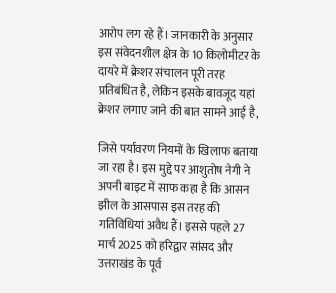आरोप लग रहे हैं। जानकारी के अनुसार इस संवेदनशील क्षेत्र के 10 किलोमीटर के दायरे में क्रेशर संचालन पूरी तरह प्रतिबंधित है, लेकिन इसके बावजूद यहां क्रेशर लगाए जाने की बात सामने आई है,

जिसे पर्यावरण नियमों के खिलाफ बताया जा रहा है। इस मुद्दे पर आशुतोष नेगी ने अपनी बाइट में साफ कहा है कि आसन झील के आसपास इस तरह की गतिविधियां अवैध हैं। इससे पहले 27 मार्च 2025 को हरिद्वार सांसद और उत्तराखंड के पूर्व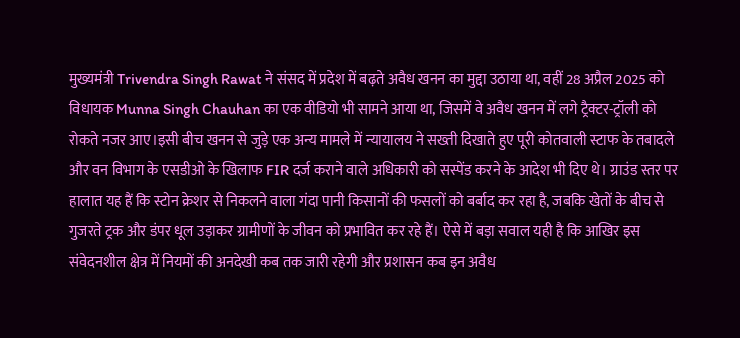मुख्यमंत्री Trivendra Singh Rawat ने संसद में प्रदेश में बढ़ते अवैध खनन का मुद्दा उठाया था, वहीं 28 अप्रैल 2025 को विधायक Munna Singh Chauhan का एक वीडियो भी सामने आया था, जिसमें वे अवैध खनन में लगे ट्रैक्टर-ट्रॉली को रोकते नजर आए।इसी बीच खनन से जुड़े एक अन्य मामले में न्यायालय ने सख्ती दिखाते हुए पूरी कोतवाली स्टाफ के तबादले और वन विभाग के एसडीओ के खिलाफ FIR दर्ज कराने वाले अधिकारी को सस्पेंड करने के आदेश भी दिए थे। ग्राउंड स्तर पर हालात यह हैं कि स्टोन क्रेशर से निकलने वाला गंदा पानी किसानों की फसलों को बर्बाद कर रहा है, जबकि खेतों के बीच से गुजरते ट्रक और डंपर धूल उड़ाकर ग्रामीणों के जीवन को प्रभावित कर रहे हैं। ऐसे में बड़ा सवाल यही है कि आखिर इस संवेदनशील क्षेत्र में नियमों की अनदेखी कब तक जारी रहेगी और प्रशासन कब इन अवैध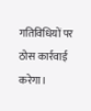गतिविधियों पर ठोस कार्रवाई करेगा।